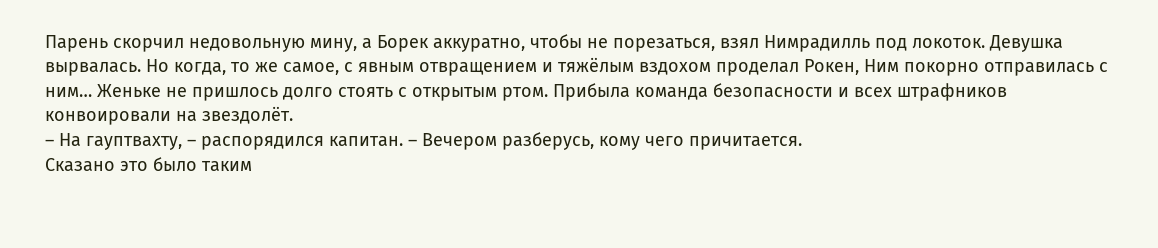Парень скорчил недовольную мину, а Борек аккуратно, чтобы не порезаться, взял Нимрадилль под локоток. Девушка вырвалась. Но когда, то же самое, с явным отвращением и тяжёлым вздохом проделал Рокен, Ним покорно отправилась с ним… Женьке не пришлось долго стоять с открытым ртом. Прибыла команда безопасности и всех штрафников конвоировали на звездолёт.
– На гауптвахту, – распорядился капитан. – Вечером разберусь, кому чего причитается.
Сказано это было таким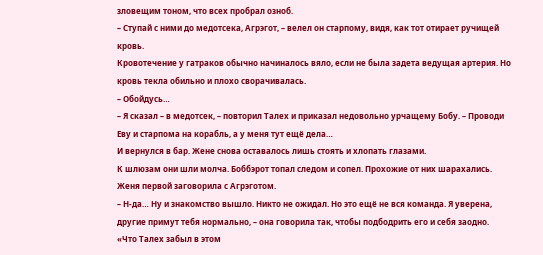зловещим тоном, что всех пробрал озноб.
– Ступай с ними до медотсека, Агрэгот, – велел он старпому, видя, как тот отирает ручищей кровь.
Кровотечение у гатраков обычно начиналось вяло, если не была задета ведущая артерия. Но кровь текла обильно и плохо сворачивалась.
– Обойдусь…
– Я сказал – в медотсек, – повторил Талех и приказал недовольно урчащему Бобу. – Проводи Еву и старпома на корабль, а у меня тут ещё дела…
И вернулся в бар. Жене снова оставалось лишь стоять и хлопать глазами.
К шлюзам они шли молча. Боббэрот топал следом и сопел. Прохожие от них шарахались.
Женя первой заговорила с Агрэготом.
– Н-да… Ну и знакомство вышло. Никто не ожидал. Но это ещё не вся команда. Я уверена, другие примут тебя нормально, – она говорила так, чтобы подбодрить его и себя заодно.
«Что Талех забыл в этом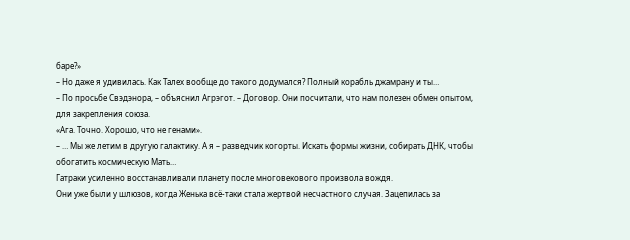баре?»
– Но даже я удивилась. Как Талех вообще до такого додумался? Полный корабль джамрану и ты…
– По просьбе Свэдэнора, – объяснил Агрэгот. – Договор. Они посчитали, что нам полезен обмен опытом, для закрепления союза.
«Ага. Точно. Хорошо, что не генами».
– … Мы же летим в другую галактику. А я – разведчик когорты. Искать формы жизни, собирать ДНК, чтобы обогатить космическую Мать…
Гатраки усиленно восстанавливали планету после многовекового произвола вождя.
Они уже были у шлюзов, когда Женька всё-таки стала жертвой несчастного случая. Зацепилась за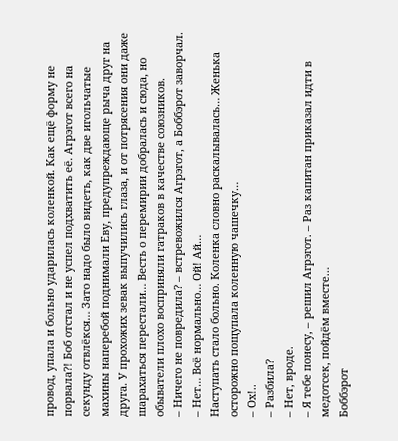провод, упала и больно ударилась коленкой. Как ещё форму не порвала?! Боб отстал и не успел подхватить её. Агрэгот всего на секунду отвлёкся… Зато надо было видеть, как две игольчатые махины наперебой поднимали Еву, предупреждающе рыча друг на друга. У прохожих зевак выпучились глаза, и от потрясения они даже шарахаться перестали… Весть о перемирии добралась и сюда, но обыватели плохо восприняли гатраков в качестве союзников.
– Ничего не повредила? – встревожился Агрэгот, а Боббэрот заворчал.
– Нет… Всё нормально… Ой! Ай…
Наступать стало больно. Коленка словно раскалывалась… Женька осторожно пощупала коленную чашечку…
– Ох!..
– Разбила?
– Нет, вроде.
– Я тебе понесу, – решил Агрэгот. – Раз капитан приказал идти в медотсек, пойдём вместе…
Боббэрот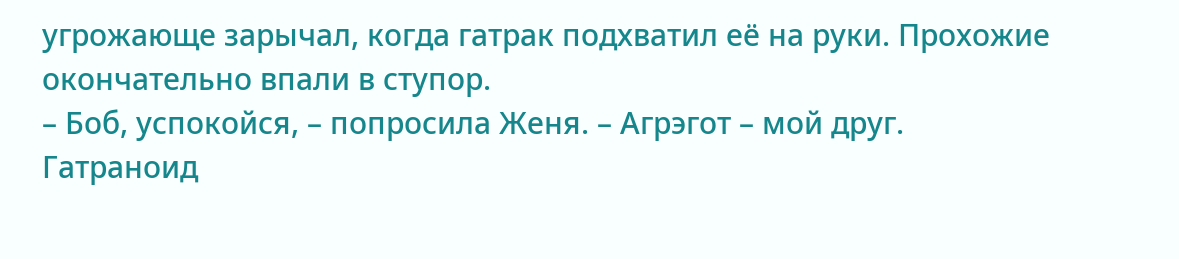угрожающе зарычал, когда гатрак подхватил её на руки. Прохожие окончательно впали в ступор.
– Боб, успокойся, – попросила Женя. – Агрэгот – мой друг.
Гатраноид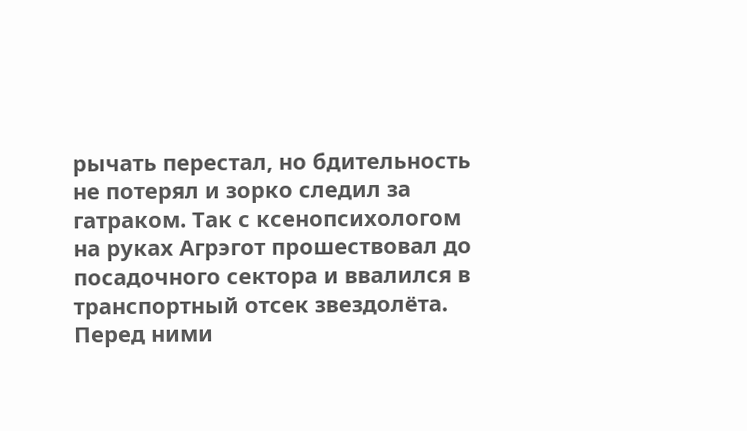рычать перестал, но бдительность не потерял и зорко следил за гатраком. Так с ксенопсихологом на руках Агрэгот прошествовал до посадочного сектора и ввалился в транспортный отсек звездолёта. Перед ними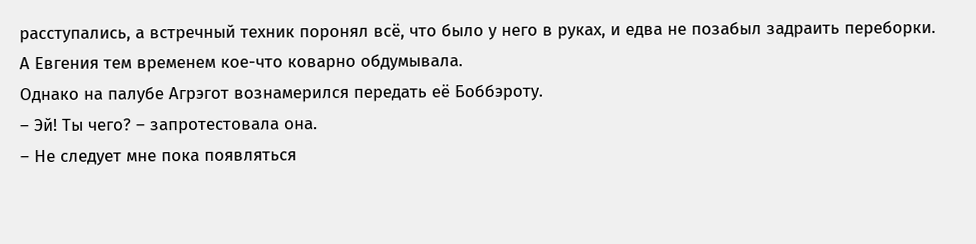расступались, а встречный техник поронял всё, что было у него в руках, и едва не позабыл задраить переборки. А Евгения тем временем кое-что коварно обдумывала.
Однако на палубе Агрэгот вознамерился передать её Боббэроту.
– Эй! Ты чего? – запротестовала она.
– Не следует мне пока появляться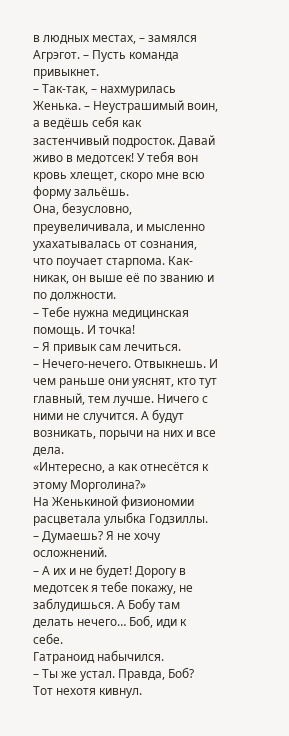в людных местах, – замялся Агрэгот. – Пусть команда привыкнет.
– Так-так, – нахмурилась Женька. – Неустрашимый воин, а ведёшь себя как застенчивый подросток. Давай живо в медотсек! У тебя вон кровь хлещет, скоро мне всю форму зальёшь.
Она, безусловно, преувеличивала, и мысленно ухахатывалась от сознания, что поучает старпома. Как-никак, он выше её по званию и по должности.
– Тебе нужна медицинская помощь. И точка!
– Я привык сам лечиться.
– Нечего-нечего. Отвыкнешь. И чем раньше они уяснят, кто тут главный, тем лучше. Ничего с ними не случится. А будут возникать, порычи на них и все дела.
«Интересно, а как отнесётся к этому Морголина?»
На Женькиной физиономии расцветала улыбка Годзиллы.
– Думаешь? Я не хочу осложнений.
– А их и не будет! Дорогу в медотсек я тебе покажу, не заблудишься. А Бобу там делать нечего… Боб, иди к себе.
Гатраноид набычился.
– Ты же устал. Правда, Боб?
Тот нехотя кивнул.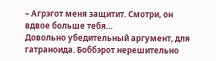– Агрэгот меня защитит. Смотри, он вдвое больше тебя…
Довольно убедительный аргумент, для гатраноида. Боббэрот нерешительно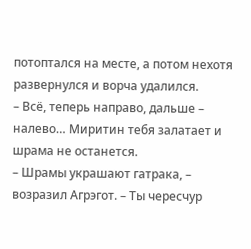потоптался на месте, а потом нехотя развернулся и ворча удалился.
– Всё, теперь направо, дальше – налево… Миритин тебя залатает и шрама не останется.
– Шрамы украшают гатрака, – возразил Агрэгот. – Ты чересчур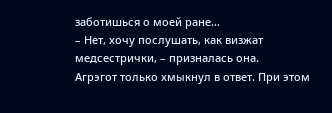заботишься о моей ране…
– Нет, хочу послушать, как визжат медсестрички, – призналась она.
Агрэгот только хмыкнул в ответ. При этом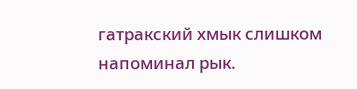гатракский хмык слишком напоминал рык.